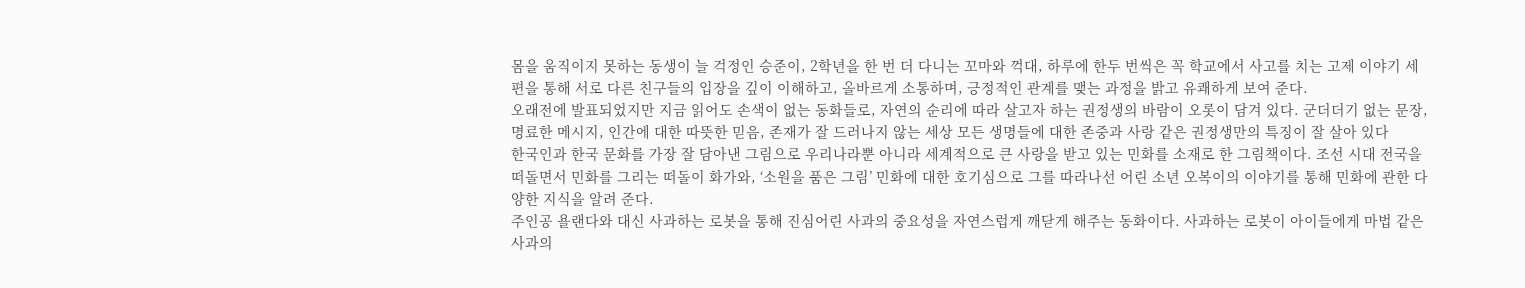몸을 움직이지 못하는 동생이 늘 걱정인 승준이, 2학년을 한 번 더 다니는 꼬마와 꺽대, 하루에 한두 번씩은 꼭 학교에서 사고를 치는 고제 이야기 세 편을 통해 서로 다른 친구들의 입장을 깊이 이해하고, 올바르게 소통하며, 긍정적인 관계를 맺는 과정을 밝고 유쾌하게 보여 준다.
오래전에 발표되었지만 지금 읽어도 손색이 없는 동화들로, 자연의 순리에 따라 살고자 하는 권정생의 바람이 오롯이 담겨 있다. 군더더기 없는 문장, 명료한 메시지, 인간에 대한 따뜻한 믿음, 존재가 잘 드러나지 않는 세상 모든 생명들에 대한 존중과 사랑 같은 권정생만의 특징이 잘 살아 있다
한국인과 한국 문화를 가장 잘 담아낸 그림으로 우리나라뿐 아니라 세계적으로 큰 사랑을 받고 있는 민화를 소재로 한 그림책이다. 조선 시대 전국을 떠돌면서 민화를 그리는 떠돌이 화가와, ‘소원을 품은 그림’ 민화에 대한 호기심으로 그를 따라나선 어린 소년 오복이의 이야기를 통해 민화에 관한 다양한 지식을 알려 준다.
주인공 욜랜다와 대신 사과하는 로봇을 통해 진심어린 사과의 중요성을 자연스럽게 깨닫게 해주는 동화이다. 사과하는 로봇이 아이들에게 마법 같은 사과의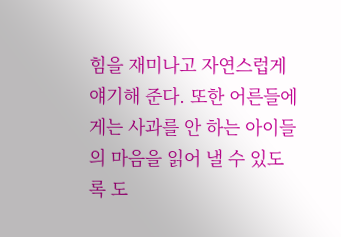힘을 재미나고 자연스럽게 얘기해 준다. 또한 어른들에게는 사과를 안 하는 아이들의 마음을 읽어 낼 수 있도록 도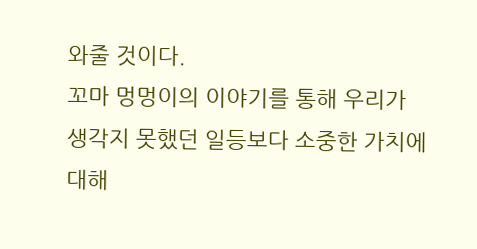와줄 것이다.
꼬마 멍멍이의 이야기를 통해 우리가 생각지 못했던 일등보다 소중한 가치에 대해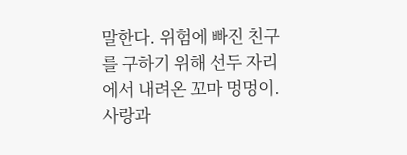말한다. 위험에 빠진 친구를 구하기 위해 선두 자리에서 내려온 꼬마 멍멍이. 사랑과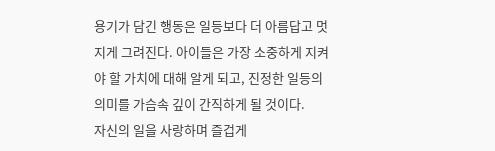용기가 담긴 행동은 일등보다 더 아름답고 멋지게 그려진다. 아이들은 가장 소중하게 지켜야 할 가치에 대해 알게 되고, 진정한 일등의 의미를 가슴속 깊이 간직하게 될 것이다.
자신의 일을 사랑하며 즐겁게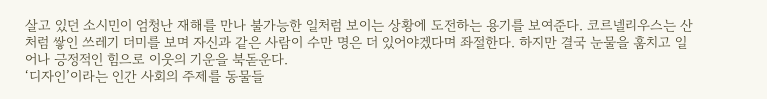살고 있던 소시민이 엄청난 재해를 만나 불가능한 일처럼 보이는 상황에 도전하는 용기를 보여준다. 코르넬리우스는 산처럼 쌓인 쓰레기 더미를 보며 자신과 같은 사람이 수만 명은 더 있어야겠다며 좌절한다. 하지만 결국 눈물을 훔치고 일어나 긍정적인 힘으로 이웃의 기운을 북돋운다.
‘디자인’이라는 인간 사회의 주제를 동물들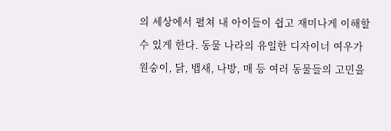의 세상에서 펼쳐 내 아이들이 쉽고 재미나게 이해할 수 있게 한다. 동물 나라의 유일한 디자이너 여우가 원숭이, 닭, 뱁새, 나방, 매 등 여러 동물들의 고민을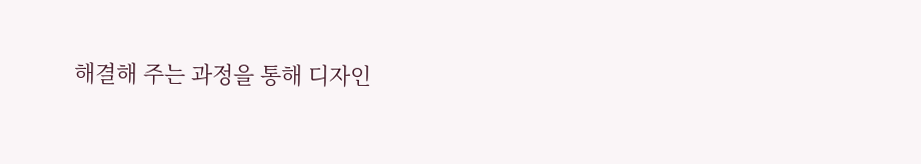해결해 주는 과정을 통해 디자인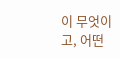이 무엇이고, 어떤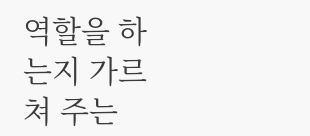역할을 하는지 가르쳐 주는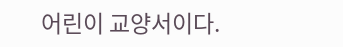어린이 교양서이다.